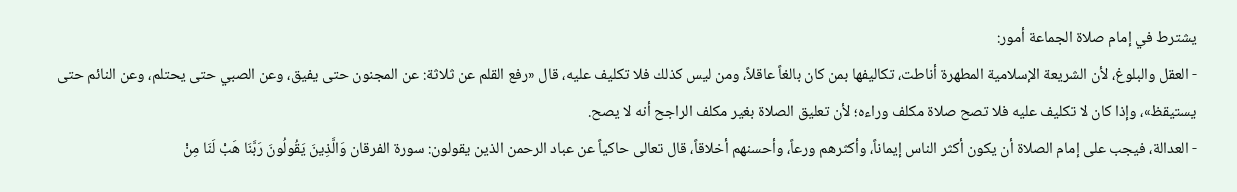يشترط في إمام صلاة الجماعة أمور:
- العقل والبلوغ، لأن الشريعة الإسلامية المطهرة أناطت، تكاليفها بمن كان بالغاً عاقلاً، ومن ليس كذلك فلا تكليف عليه، قال «رفع القلم عن ثلاثة: عن المجنون حتى يفيق، وعن الصبي حتى يحتلم، وعن النائم حتى يستيقظ»، وإذا كان لا تكليف عليه فلا تصح صلاة مكلف وراءه؛ لأن تعليق الصلاة بغير مكلف الراجح أنه لا يصح.
- العدالة، فيجب على إمام الصلاة أن يكون أكثر الناس إيماناً، وأكثرهم ورعاً، وأحسنهم أخلاقاً، قال تعالى حاكياً عن عباد الرحمن الذين يقولون: سورة الفرقان وَالَّذِينَ يَقُولُونَ رَبَّنَا هَبْ لَنَا مِنْ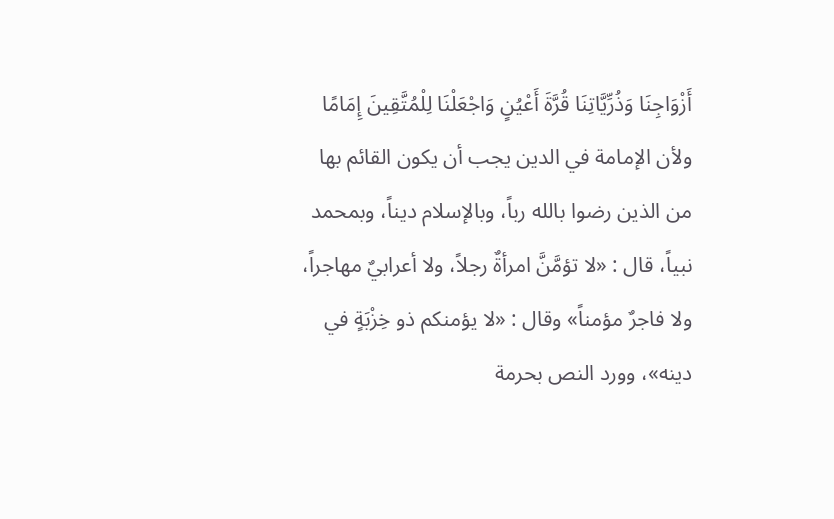أَزْوَاجِنَا وَذُرِّيَّاتِنَا قُرَّةَ أَعْيُنٍ وَاجْعَلْنَا لِلْمُتَّقِينَ إِمَامًا ولأن الإمامة في الدين يجب أن يكون القائم بها من الذين رضوا بالله رباً، وبالإسلام ديناً، وبمحمد نبياً، قال : «لا تؤمَّنَّ امرأةٌ رجلاً، ولا أعرابيٌ مهاجراً، ولا فاجرٌ مؤمناً» وقال : «لا يؤمنكم ذو خِزْبَةٍ في دينه»، وورد النص بحرمة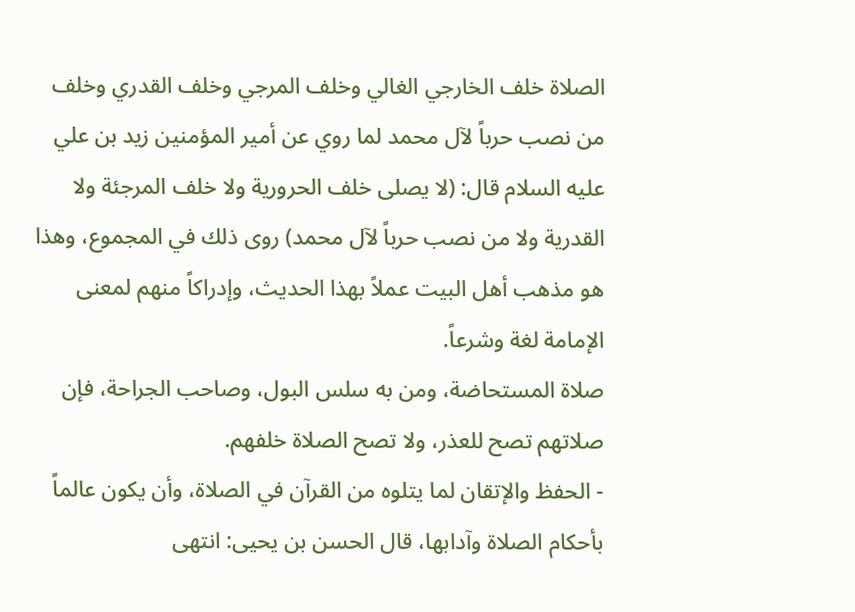الصلاة خلف الخارجي الغالي وخلف المرجي وخلف القدري وخلف من نصب حرباً لآل محمد لما روي عن أمير المؤمنين زيد بن علي عليه السلام قال: (لا يصلى خلف الحرورية ولا خلف المرجئة ولا القدرية ولا من نصب حرباً لآل محمد) روى ذلك في المجموع، وهذا هو مذهب أهل البيت عملاً بهذا الحديث، وإدراكاً منهم لمعنى الإمامة لغة وشرعاً.
صلاة المستحاضة، ومن به سلس البول، وصاحب الجراحة، فإن صلاتهم تصح للعذر، ولا تصح الصلاة خلفهم.
- الحفظ والإتقان لما يتلوه من القرآن في الصلاة، وأن يكون عالماً بأحكام الصلاة وآدابها، قال الحسن بن يحيى: انتهى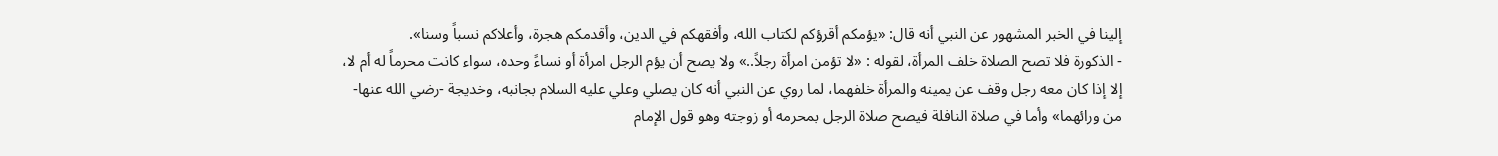إلينا في الخبر المشهور عن النبي أنه قال: «يؤمكم أقرؤكم لكتاب الله، وأفقهكم في الدين، وأقدمكم هجرة، وأعلاكم نسباً وسنا».
- الذكورة فلا تصح الصلاة خلف المرأة، لقوله : «لا تؤمن امرأة رجلاً..» ولا يصح أن يؤم الرجل امرأة أو نساءً وحده، سواء كانت محرماً له أم لا، إلا إذا كان معه رجل وقف عن يمينه والمرأة خلفهما، لما روي عن النبي أنه كان يصلي وعلي عليه السلام بجانبه، وخديجة -رضي الله عنها- من ورائهما» وأما في صلاة النافلة فيصح صلاة الرجل بمحرمه أو زوجته وهو قول الإمام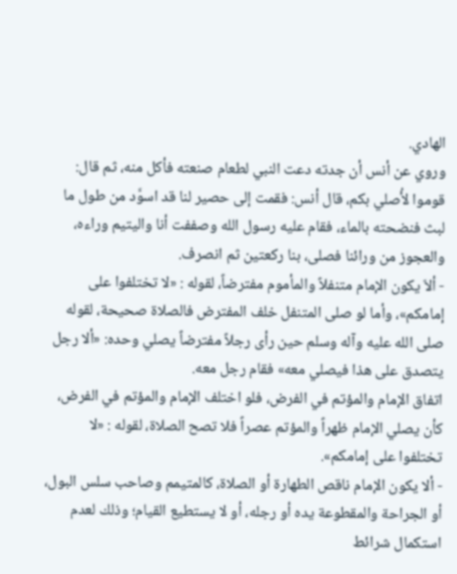الهادي.
وروي عن أنس أن جدته دعت النبي لطعام صنعته فأكل منه، ثم قال: قوموا لأُصلي بكم، قال أنس: فقمت إلى حصير لنا قد اسوَّد من طول ما لبث فنضحته بالماء، فقام عليه رسول الله وصففت أنا واليتيم وراءه، والعجوز من ورائنا فصلى، بنا ركعتين ثم انصرف.
- ألاّ يكون الإمام متنفلاً والمأموم مفترضاً، لقوله : «لا تختلفوا على إمامكم»، وأما لو صلى المتنفل خلف المفترض فالصلاة صحيحة، لقوله صلى الله عليه وآله وسلم حين رأى رجلاً مفترضاً يصلي وحده: «ألا رجل يتصدق على هذا فيصلي معه» فقام رجل معه.
اتفاق الإمام والمؤتم في الفرض، فلو اختلف الإمام والمؤتم في الفرض، كأن يصلي الإمام ظهراً والمؤتم عصراً فلا تصح الصلاة، لقوله : «لا تختلفوا على إمامكم».
- ألا يكون الإمام ناقص الطهارة أو الصلاة، كالمتيمم وصاحب سلس البول، أو الجراحة والمقطوعة يده أو رجله، أو لا يستطيع القيام؛ وذلك لعدم استكمال شرائط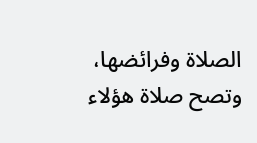الصلاة وفرائضها، وتصح صلاة هؤلاء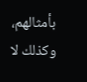بأمثالهم، وكذلك لا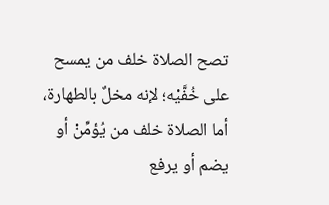تصح الصلاة خلف من يمسح على خُفَّيْه؛ لإنه مخلٌ بالطهارة، أما الصلاة خلف من يُؤمِّنْ أو يضم أو يرفع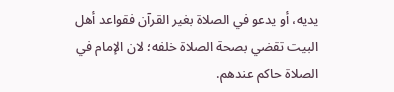يديه، أو يدعو في الصلاة بغير القرآن فقواعد أهل البيت تقضي بصحة الصلاة خلفه؛ لان الإمام في الصلاة حاكم عندهم.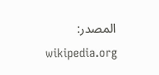المصدر: wikipedia.org